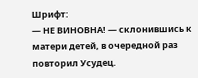Шрифт:
— НЕ ВИНОВНА! — склонившись к матери детей, в очередной раз повторил Усудец.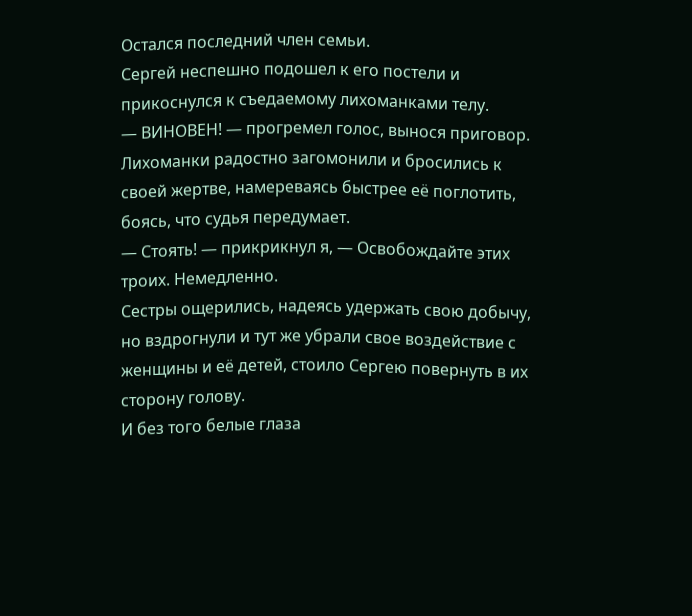Остался последний член семьи.
Сергей неспешно подошел к его постели и прикоснулся к съедаемому лихоманками телу.
— ВИНОВЕН! — прогремел голос, вынося приговор.
Лихоманки радостно загомонили и бросились к своей жертве, намереваясь быстрее её поглотить, боясь, что судья передумает.
— Стоять! — прикрикнул я, — Освобождайте этих троих. Немедленно.
Сестры ощерились, надеясь удержать свою добычу, но вздрогнули и тут же убрали свое воздействие с женщины и её детей, стоило Сергею повернуть в их сторону голову.
И без того белые глаза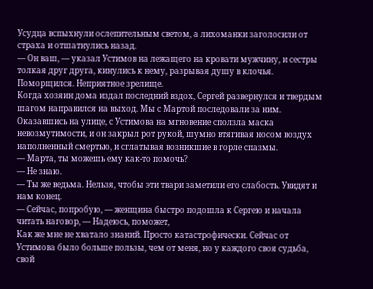Усудца вспыхнули ослепительным светом, а лихоманки заголосили от страха и отшатнулись назад.
— Он ваш, — указал Устимов на лежащего на кровати мужчину, и сестры толкая друг друга, кинулись к нему, разрывая душу в клочья.
Поморщился. Неприятное зрелище.
Когда хозяин дома издал последний вздох, Сергей развернулся и твердым шагом направился на выход. Мы с Мартой последовали за ним.
Оказавшись на улице, с Устимова на мгновение сползла маска невозмутимости, и он закрыл рот рукой, шумно втягивая носом воздух наполненный смертью, и сглатывая возникшие в горле спазмы.
— Марта, ты можешь ему как-то помочь?
— Не знаю.
— Ты же ведьма. Нельзя, чтобы эти твари заметили его слабость. Увидят и нам конец.
— Сейчас, попробую, — женщина быстро подошла к Сергею и начала читать наговор, — Надеюсь, поможет,
Как же мне не хватало знаний. Просто катастрофически. Сейчас от Устимова было больше пользы, чем от меня, но у каждого своя судьба, свой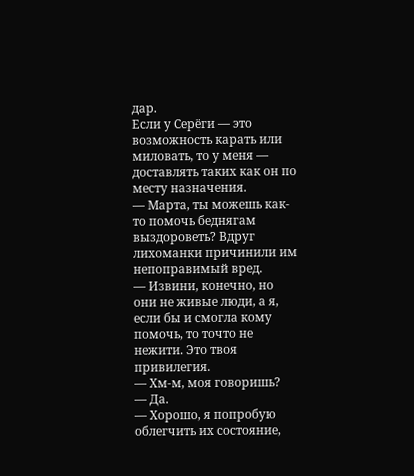дар.
Если у Серёги — это возможность карать или миловать, то у меня — доставлять таких как он по месту назначения.
— Марта, ты можешь как-то помочь беднягам выздороветь? Вдруг лихоманки причинили им непоправимый вред.
— Извини, конечно, но они не живые люди, а я, если бы и смогла кому помочь, то точто не нежити. Это твоя привилегия.
— Хм-м, моя говоришь?
— Да.
— Хорошо, я попробую облегчить их состояние,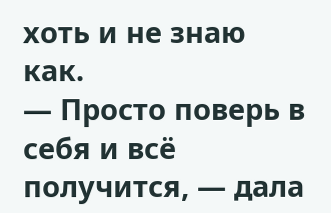хоть и не знаю как.
— Просто поверь в себя и всё получится, — дала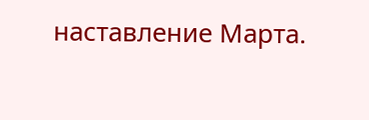наставление Марта.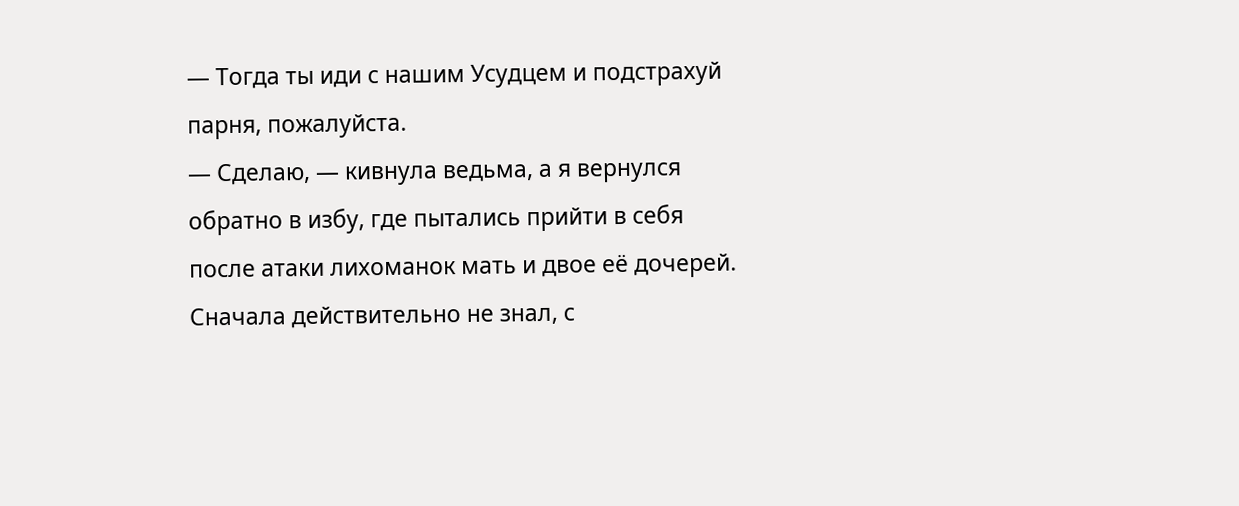— Тогда ты иди с нашим Усудцем и подстрахуй парня, пожалуйста.
— Сделаю, — кивнула ведьма, а я вернулся обратно в избу, где пытались прийти в себя после атаки лихоманок мать и двое её дочерей.
Сначала действительно не знал, с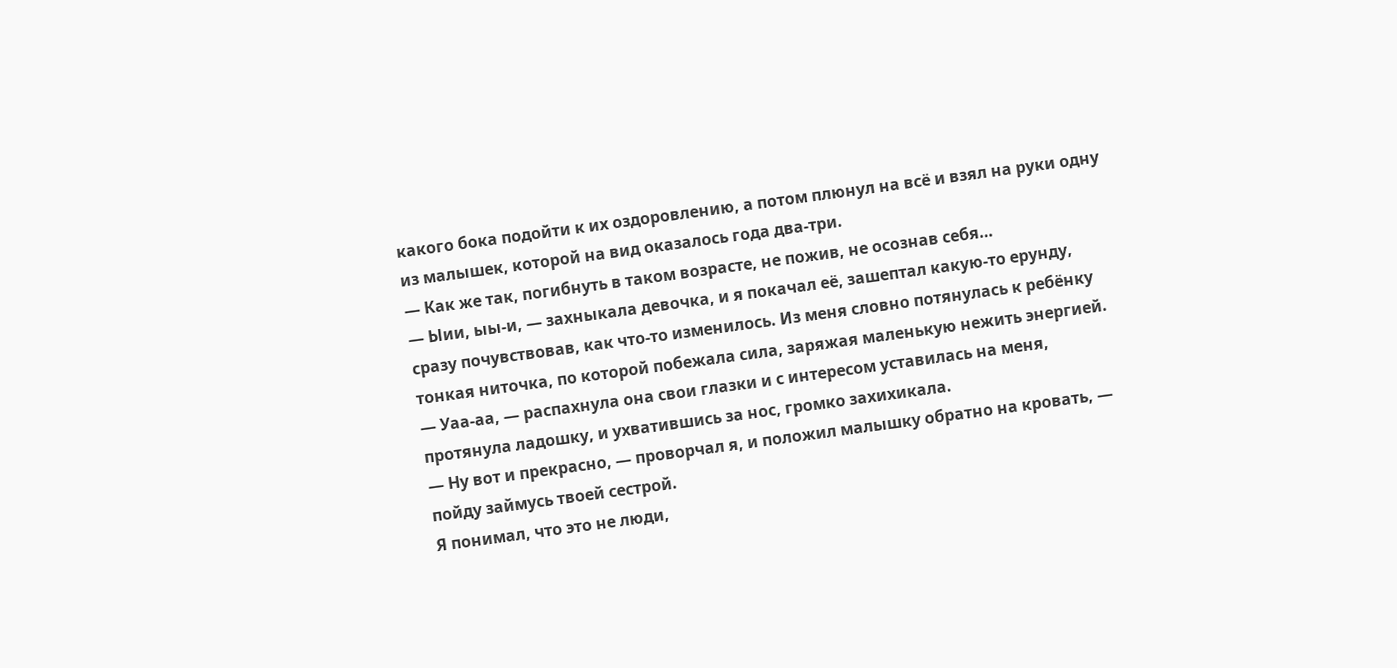какого бока подойти к их оздоровлению, а потом плюнул на всё и взял на руки одну из малышек, которой на вид оказалось года два-три.
— Как же так, погибнуть в таком возрасте, не пожив, не осознав себя…
— Ыии, ыы-и, — захныкала девочка, и я покачал её, зашептал какую-то ерунду, сразу почувствовав, как что-то изменилось. Из меня словно потянулась к ребёнку тонкая ниточка, по которой побежала сила, заряжая маленькую нежить энергией.
— Уаа-аа, — распахнула она свои глазки и с интересом уставилась на меня, протянула ладошку, и ухватившись за нос, громко захихикала.
— Ну вот и прекрасно, — проворчал я, и положил малышку обратно на кровать, — пойду займусь твоей сестрой.
Я понимал, что это не люди,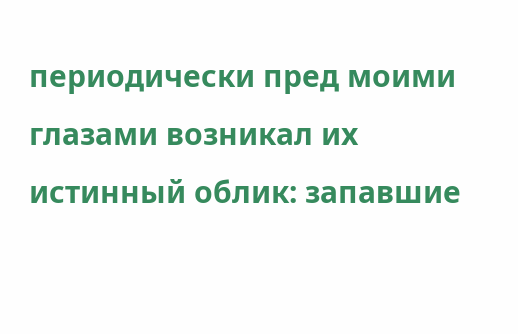периодически пред моими глазами возникал их истинный облик: запавшие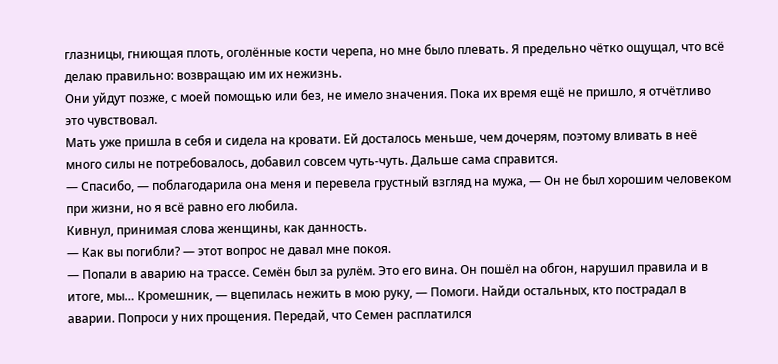глазницы, гниющая плоть, оголённые кости черепа, но мне было плевать. Я предельно чётко ощущал, что всё делаю правильно: возвращаю им их нежизнь.
Они уйдут позже, с моей помощью или без, не имело значения. Пока их время ещё не пришло, я отчётливо это чувствовал.
Мать уже пришла в себя и сидела на кровати. Ей досталось меньше, чем дочерям, поэтому вливать в неё много силы не потребовалось, добавил совсем чуть-чуть. Дальше сама справится.
— Спасибо, — поблагодарила она меня и перевела грустный взгляд на мужа, — Он не был хорошим человеком при жизни, но я всё равно его любила.
Кивнул, принимая слова женщины, как данность.
— Как вы погибли? — этот вопрос не давал мне покоя.
— Попали в аварию на трассе. Семён был за рулём. Это его вина. Он пошёл на обгон, нарушил правила и в итоге, мы… Кромешник, — вцепилась нежить в мою руку, — Помоги. Найди остальных, кто пострадал в аварии. Попроси у них прощения. Передай, что Семен расплатился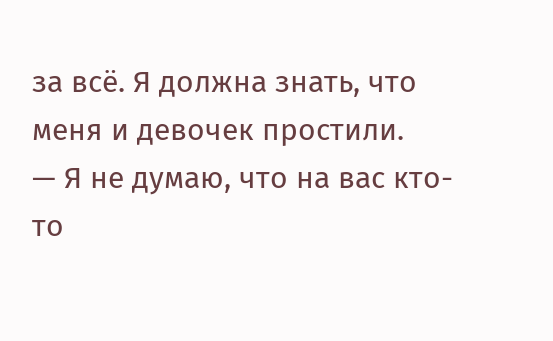за всё. Я должна знать, что меня и девочек простили.
— Я не думаю, что на вас кто-то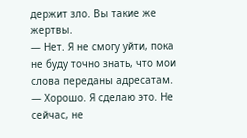держит зло. Вы такие же жертвы.
— Нет. Я не смогу уйти, пока не буду точно знать, что мои слова переданы адресатам.
— Хорошо. Я сделаю это. Не сейчас, не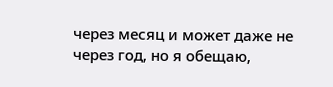через месяц и может даже не через год, но я обещаю,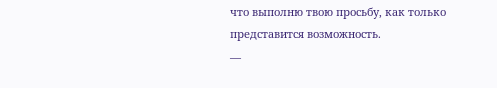что выполню твою просьбу, как только представится возможность.
—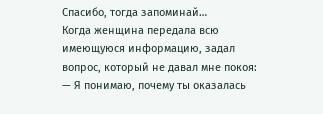Спасибо, тогда запоминай…
Когда женщина передала всю имеющуюся информацию, задал вопрос, который не давал мне покоя:
— Я понимаю, почему ты оказалась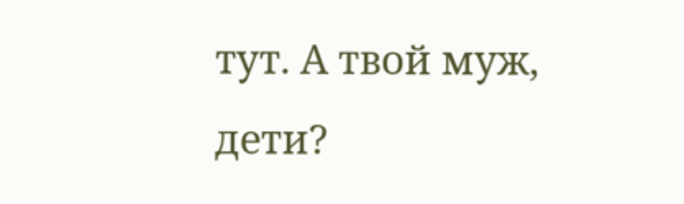тут. А твой муж, дети?